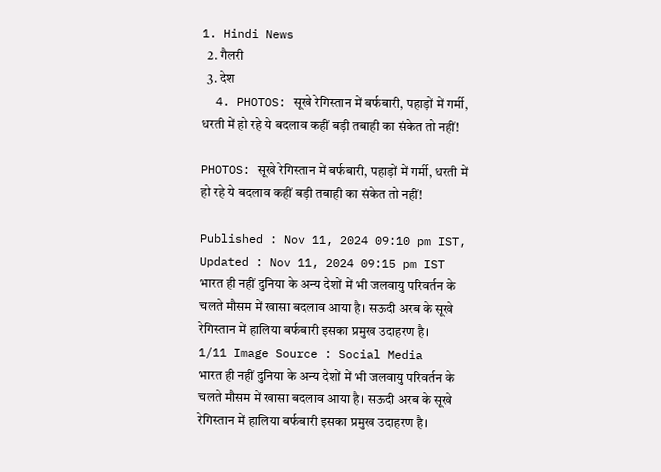1. Hindi News
  2. गैलरी
  3. देश
  4. PHOTOS: सूखे रेगिस्तान में बर्फबारी, पहाड़ों में गर्मी, धरती में हो रहे ये बदलाव कहीं बड़ी तबाही का संकेत तो नहीं!

PHOTOS: सूखे रेगिस्तान में बर्फबारी, पहाड़ों में गर्मी, धरती में हो रहे ये बदलाव कहीं बड़ी तबाही का संकेत तो नहीं!

Published : Nov 11, 2024 09:10 pm IST,  Updated : Nov 11, 2024 09:15 pm IST
भारत ही नहीं दुनिया के अन्य देशों में भी जलवायु परिवर्तन के चलते मौसम में खासा बदलाव आया है। सऊदी अरब के सूखे रेगिस्तान में हालिया बर्फबारी इसका प्रमुख उदाहरण है।
1/11 Image Source : Social Media
भारत ही नहीं दुनिया के अन्य देशों में भी जलवायु परिवर्तन के चलते मौसम में खासा बदलाव आया है। सऊदी अरब के सूखे रेगिस्तान में हालिया बर्फबारी इसका प्रमुख उदाहरण है।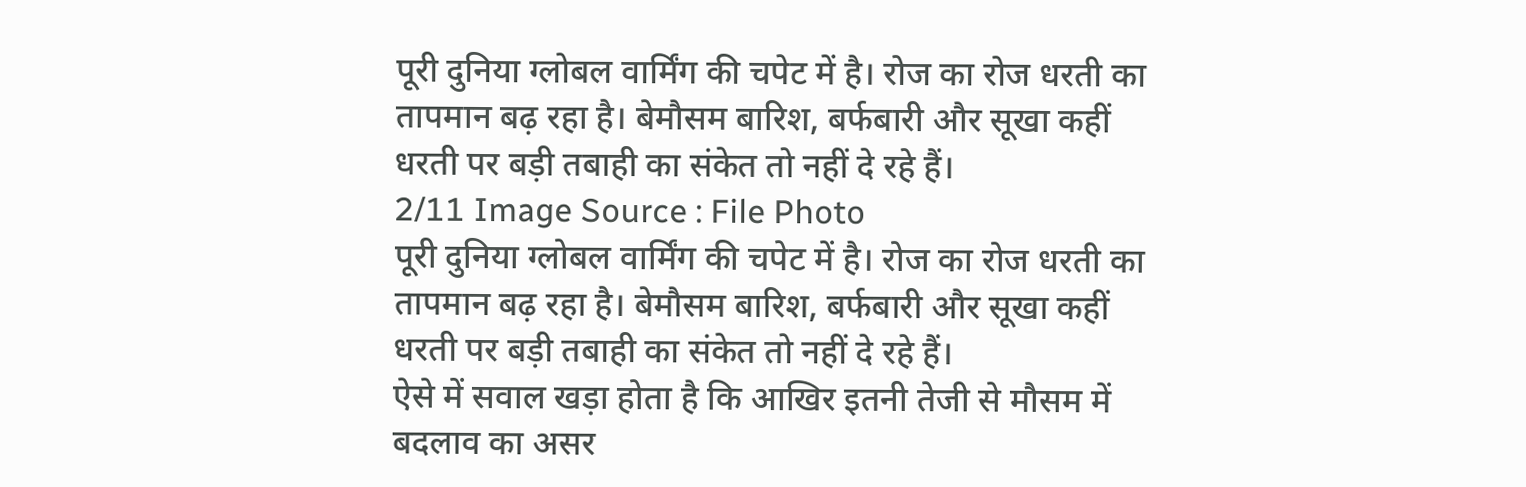पूरी दुनिया ग्लोबल वार्मिंग की चपेट में है। रोज का रोज धरती का तापमान बढ़ रहा है। बेमौसम बारिश, बर्फबारी और सूखा कहीं धरती पर बड़ी तबाही का संकेत तो नहीं दे रहे हैं।
2/11 Image Source : File Photo
पूरी दुनिया ग्लोबल वार्मिंग की चपेट में है। रोज का रोज धरती का तापमान बढ़ रहा है। बेमौसम बारिश, बर्फबारी और सूखा कहीं धरती पर बड़ी तबाही का संकेत तो नहीं दे रहे हैं।
ऐसे में सवाल खड़ा होता है कि आखिर इतनी तेजी से मौसम में बदलाव का असर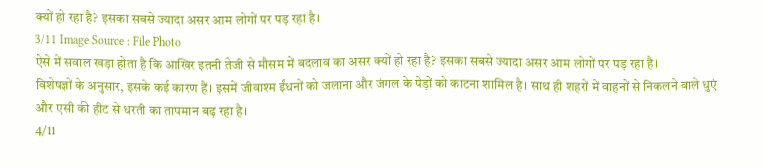क्यों हो रहा है? इसका सबसे ज्यादा असर आम लोगों पर पड़ रहा है।
3/11 Image Source : File Photo
ऐसे में सवाल खड़ा होता है कि आखिर इतनी तेजी से मौसम में बदलाव का असर क्यों हो रहा है? इसका सबसे ज्यादा असर आम लोगों पर पड़ रहा है।
विशेषज्ञों के अनुसार, इसके कई कारण हैं। इसमें जीवाश्म ईंधनों को जलाना और जंगल के पेड़ों को काटना शामिल है। साथ ही शहरों में वाहनों से निकलने वाले धुएं और एसी की हीट से धरती का तापमान बढ़ रहा है।
4/11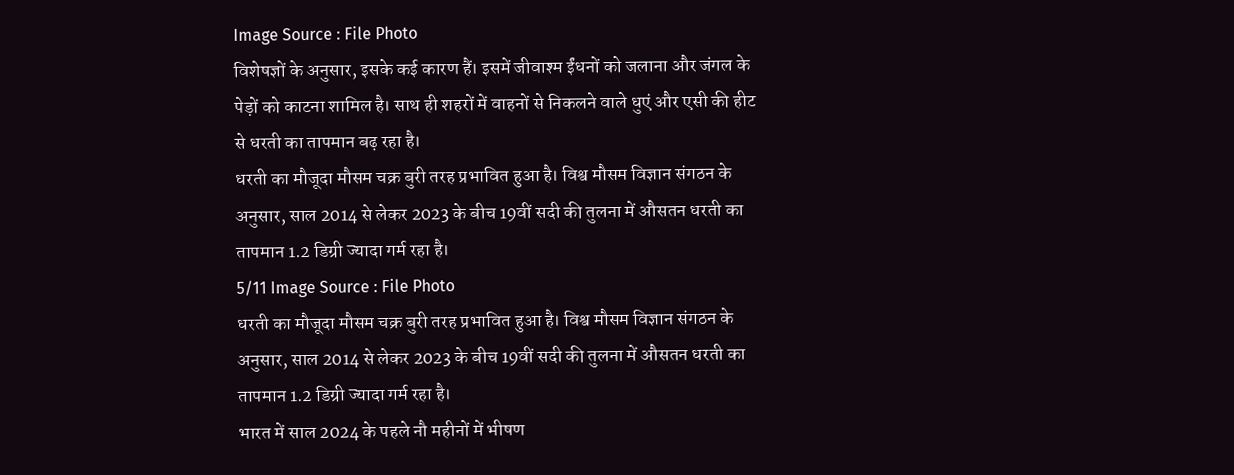Image Source : File Photo
विशेषज्ञों के अनुसार, इसके कई कारण हैं। इसमें जीवाश्म ईंधनों को जलाना और जंगल के पेड़ों को काटना शामिल है। साथ ही शहरों में वाहनों से निकलने वाले धुएं और एसी की हीट से धरती का तापमान बढ़ रहा है।
धरती का मौजूदा मौसम चक्र बुरी तरह प्रभावित हुआ है। विश्व मौसम विज्ञान संगठन के अनुसार, साल 2014 से लेकर 2023 के बीच 19वीं सदी की तुलना में औसतन धरती का तापमान 1.2 डिग्री ज्यादा गर्म रहा है।
5/11 Image Source : File Photo
धरती का मौजूदा मौसम चक्र बुरी तरह प्रभावित हुआ है। विश्व मौसम विज्ञान संगठन के अनुसार, साल 2014 से लेकर 2023 के बीच 19वीं सदी की तुलना में औसतन धरती का तापमान 1.2 डिग्री ज्यादा गर्म रहा है।
भारत में साल 2024 के पहले नौ महीनों में भीषण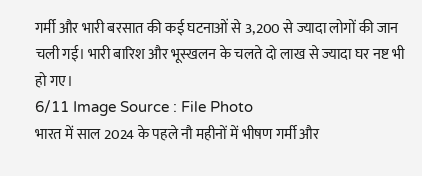गर्मी और भारी बरसात की कई घटनाओं से 3,200 से ज्यादा लोगों की जान चली गई। भारी बारिश और भूस्खलन के चलते दो लाख से ज्यादा घर नष्ट भी हो गए।
6/11 Image Source : File Photo
भारत में साल 2024 के पहले नौ महीनों में भीषण गर्मी और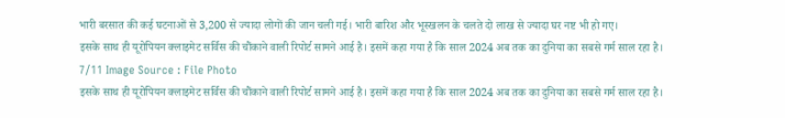भारी बरसात की कई घटनाओं से 3,200 से ज्यादा लोगों की जान चली गई। भारी बारिश और भूस्खलन के चलते दो लाख से ज्यादा घर नष्ट भी हो गए।
इसके साथ ही यूरोपियन क्लाइमेट सर्विस की चौंकाने वाली रिपोर्ट सामने आई है। इसमें कहा गया है कि साल 2024 अब तक का दुनिया का सबसे गर्म साल रहा है।
7/11 Image Source : File Photo
इसके साथ ही यूरोपियन क्लाइमेट सर्विस की चौंकाने वाली रिपोर्ट सामने आई है। इसमें कहा गया है कि साल 2024 अब तक का दुनिया का सबसे गर्म साल रहा है।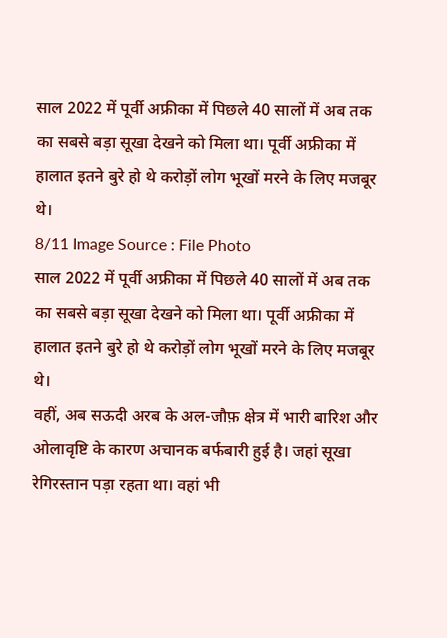साल 2022 में पूर्वी अफ्रीका में पिछले 40 सालों में अब तक का सबसे बड़ा सूखा देखने को मिला था। पूर्वी अफ्रीका में हालात इतने बुरे हो थे करोड़ों लोग भूखों मरने के लिए मजबूर थे।
8/11 Image Source : File Photo
साल 2022 में पूर्वी अफ्रीका में पिछले 40 सालों में अब तक का सबसे बड़ा सूखा देखने को मिला था। पूर्वी अफ्रीका में हालात इतने बुरे हो थे करोड़ों लोग भूखों मरने के लिए मजबूर थे।
वहीं, अब सऊदी अरब के अल-जौफ़ क्षेत्र में भारी बारिश और ओलावृष्टि के कारण अचानक बर्फबारी हुई है। जहां सूखा रेगिरस्तान पड़ा रहता था। वहां भी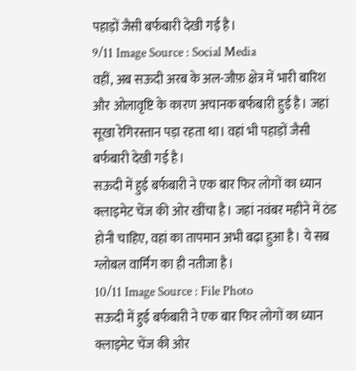पहाड़ों जैसी बर्फबारी देखी गई है।
9/11 Image Source : Social Media
वहीं, अब सऊदी अरब के अल-जौफ़ क्षेत्र में भारी बारिश और ओलावृष्टि के कारण अचानक बर्फबारी हुई है। जहां सूखा रेगिरस्तान पड़ा रहता था। वहां भी पहाड़ों जैसी बर्फबारी देखी गई है।
सऊदी में हुई बर्फबारी ने एक बार फिर लोगों का ध्यान क्लाइमेट चेंज की ओर खींचा है। जहां नवंबर महीने में ठंड होनी चाहिए, वहां का तापमान अभी बढ़ा हुआ है। ये सब ग्लोबल वार्मिंग का ही नतीजा है।
10/11 Image Source : File Photo
सऊदी में हुई बर्फबारी ने एक बार फिर लोगों का ध्यान क्लाइमेट चेंज की ओर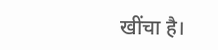खींचा है।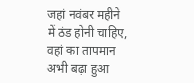जहां नवंबर महीने में ठंड होनी चाहिए, वहां का तापमान अभी बढ़ा हुआ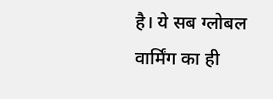है। ये सब ग्लोबल वार्मिंग का ही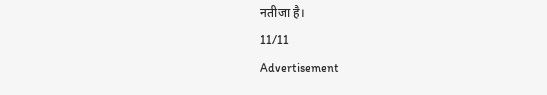नतीजा है।
11/11
Advertisement